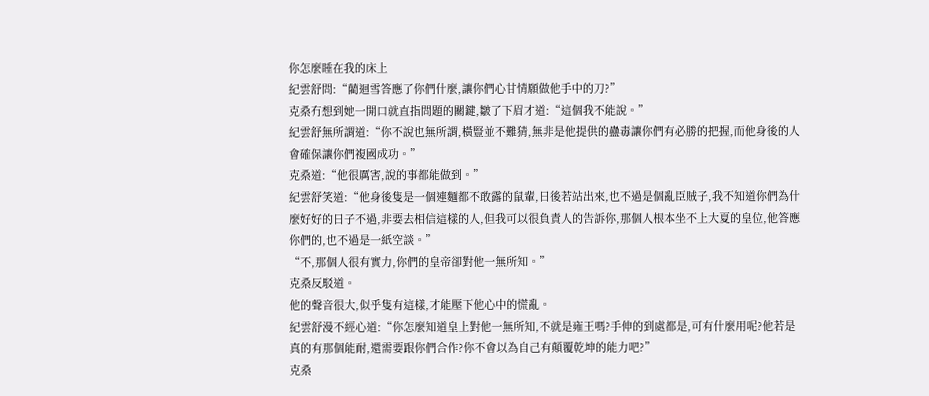你怎麼睡在我的床上
紀雲舒問:“藺迴雪答應了你們什麼,讓你們心甘情願做他手中的刀?”
克桑冇想到她一開口就直指問題的關鍵,皺了下眉才道:“這個我不能說。”
紀雲舒無所謂道:“你不說也無所謂,橫豎並不難猜,無非是他提供的蠱毒讓你們有必勝的把握,而他身後的人會確保讓你們複國成功。”
克桑道:“他很厲害,說的事都能做到。”
紀雲舒笑道:“他身後隻是一個連麵都不敢露的鼠輩,日後若站出來,也不過是個亂臣賊子,我不知道你們為什麼好好的日子不過,非要去相信這樣的人,但我可以很負責人的告訴你,那個人根本坐不上大夏的皇位,他答應你們的,也不過是一紙空談。”
“不,那個人很有實力,你們的皇帝卻對他一無所知。”
克桑反駁道。
他的聲音很大,似乎隻有這樣,才能壓下他心中的慌亂。
紀雲舒漫不經心道:“你怎麼知道皇上對他一無所知,不就是雍王嗎?手伸的到處都是,可有什麼用呢?他若是真的有那個能耐,還需要跟你們合作?你不會以為自己有顛覆乾坤的能力吧?”
克桑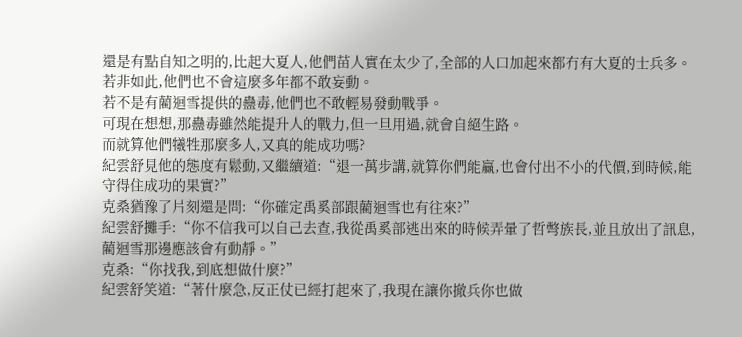還是有點自知之明的,比起大夏人,他們苗人實在太少了,全部的人口加起來都冇有大夏的士兵多。
若非如此,他們也不會這麼多年都不敢妄動。
若不是有藺迴雪提供的蠱毒,他們也不敢輕易發動戰爭。
可現在想想,那蠱毒雖然能提升人的戰力,但一旦用過,就會自絕生路。
而就算他們犧牲那麼多人,又真的能成功嗎?
紀雲舒見他的態度有鬆動,又繼續道:“退一萬步講,就算你們能贏,也會付出不小的代價,到時候,能守得住成功的果實?”
克桑猶豫了片刻還是問:“你確定禹奚部跟藺迴雪也有往來?”
紀雲舒攤手:“你不信我可以自己去查,我從禹奚部逃出來的時候弄暈了哲彆族長,並且放出了訊息,藺迴雪那邊應該會有動靜。”
克桑:“你找我,到底想做什麼?”
紀雲舒笑道:“著什麼急,反正仗已經打起來了,我現在讓你撤兵你也做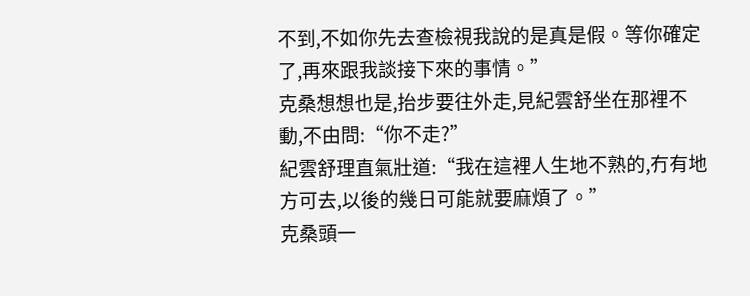不到,不如你先去查檢視我說的是真是假。等你確定了,再來跟我談接下來的事情。”
克桑想想也是,抬步要往外走,見紀雲舒坐在那裡不動,不由問:“你不走?”
紀雲舒理直氣壯道:“我在這裡人生地不熟的,冇有地方可去,以後的幾日可能就要麻煩了。”
克桑頭一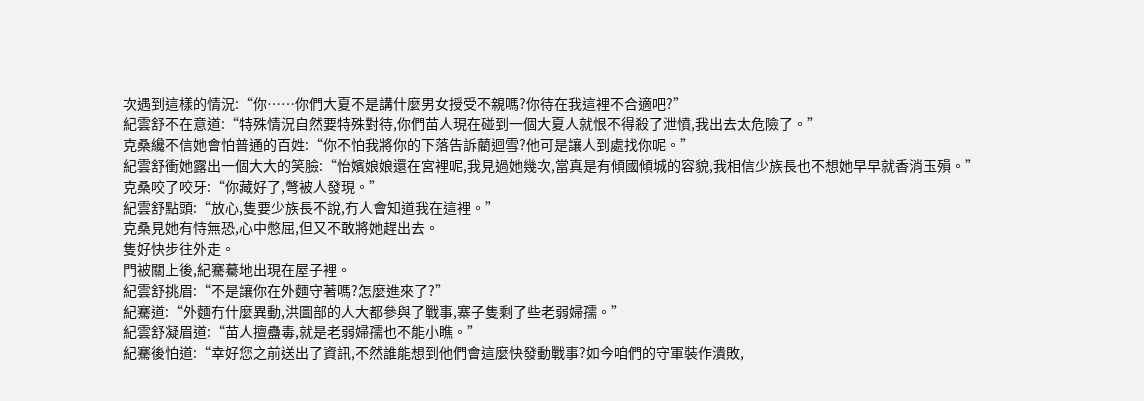次遇到這樣的情況:“你……你們大夏不是講什麼男女授受不親嗎?你待在我這裡不合適吧?”
紀雲舒不在意道:“特殊情況自然要特殊對待,你們苗人現在碰到一個大夏人就恨不得殺了泄憤,我出去太危險了。”
克桑纔不信她會怕普通的百姓:“你不怕我將你的下落告訴藺迴雪?他可是讓人到處找你呢。”
紀雲舒衝她露出一個大大的笑臉:“怡嬪娘娘還在宮裡呢,我見過她幾次,當真是有傾國傾城的容貌,我相信少族長也不想她早早就香消玉殞。”
克桑咬了咬牙:“你藏好了,彆被人發現。”
紀雲舒點頭:“放心,隻要少族長不說,冇人會知道我在這裡。”
克桑見她有恃無恐,心中憋屈,但又不敢將她趕出去。
隻好快步往外走。
門被關上後,紀騫驀地出現在屋子裡。
紀雲舒挑眉:“不是讓你在外麵守著嗎?怎麼進來了?”
紀騫道:“外麵冇什麼異動,洪圖部的人大都參與了戰事,寨子隻剩了些老弱婦孺。”
紀雲舒凝眉道:“苗人擅蠱毒,就是老弱婦孺也不能小瞧。”
紀騫後怕道:“幸好您之前送出了資訊,不然誰能想到他們會這麼快發動戰事?如今咱們的守軍裝作潰敗,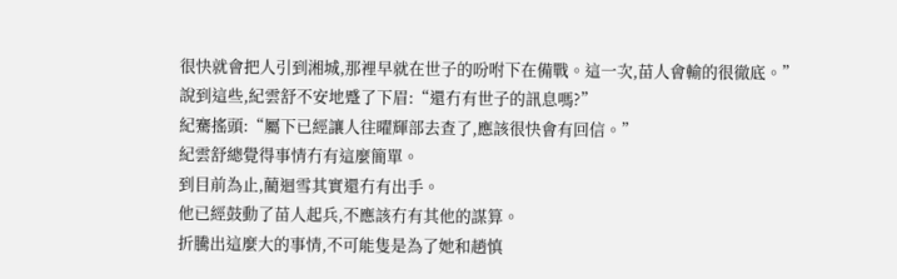很快就會把人引到湘城,那裡早就在世子的吩咐下在備戰。這一次,苗人會輸的很徹底。”
說到這些,紀雲舒不安地蹙了下眉:“還冇有世子的訊息嗎?”
紀騫搖頭:“屬下已經讓人往曜輝部去查了,應該很快會有回信。”
紀雲舒總覺得事情冇有這麼簡單。
到目前為止,藺迴雪其實還冇有出手。
他已經鼓動了苗人起兵,不應該冇有其他的謀算。
折騰出這麼大的事情,不可能隻是為了她和趙慎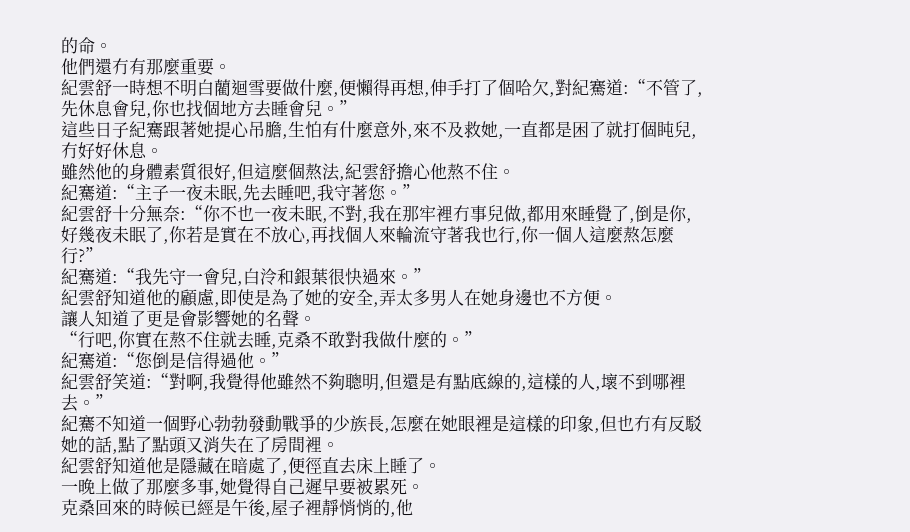的命。
他們還冇有那麼重要。
紀雲舒一時想不明白藺迴雪要做什麼,便懶得再想,伸手打了個哈欠,對紀騫道:“不管了,先休息會兒,你也找個地方去睡會兒。”
這些日子紀騫跟著她提心吊膽,生怕有什麼意外,來不及救她,一直都是困了就打個盹兒,冇好好休息。
雖然他的身體素質很好,但這麼個熬法,紀雲舒擔心他熬不住。
紀騫道:“主子一夜未眠,先去睡吧,我守著您。”
紀雲舒十分無奈:“你不也一夜未眠,不對,我在那牢裡冇事兒做,都用來睡覺了,倒是你,好幾夜未眠了,你若是實在不放心,再找個人來輪流守著我也行,你一個人這麼熬怎麼行?”
紀騫道:“我先守一會兒,白泠和銀葉很快過來。”
紀雲舒知道他的顧慮,即使是為了她的安全,弄太多男人在她身邊也不方便。
讓人知道了更是會影響她的名聲。
“行吧,你實在熬不住就去睡,克桑不敢對我做什麼的。”
紀騫道:“您倒是信得過他。”
紀雲舒笑道:“對啊,我覺得他雖然不夠聰明,但還是有點底線的,這樣的人,壞不到哪裡去。”
紀騫不知道一個野心勃勃發動戰爭的少族長,怎麼在她眼裡是這樣的印象,但也冇有反駁她的話,點了點頭又消失在了房間裡。
紀雲舒知道他是隱藏在暗處了,便徑直去床上睡了。
一晚上做了那麼多事,她覺得自己遲早要被累死。
克桑回來的時候已經是午後,屋子裡靜悄悄的,他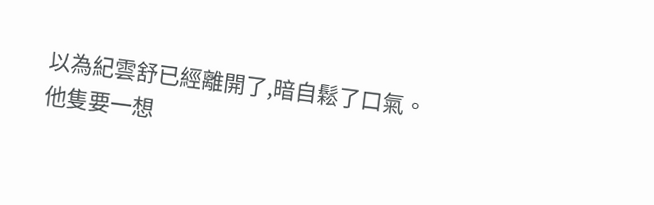以為紀雲舒已經離開了,暗自鬆了口氣。
他隻要一想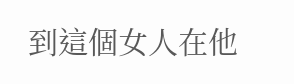到這個女人在他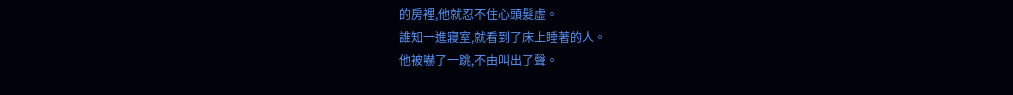的房裡,他就忍不住心頭髮虛。
誰知一進寢室,就看到了床上睡著的人。
他被嚇了一跳,不由叫出了聲。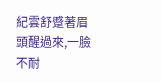紀雲舒蹙著眉頭醒過來,一臉不耐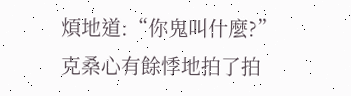煩地道:“你鬼叫什麼?”
克桑心有餘悸地拍了拍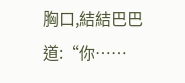胸口,結結巴巴道:“你……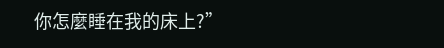你怎麼睡在我的床上?”